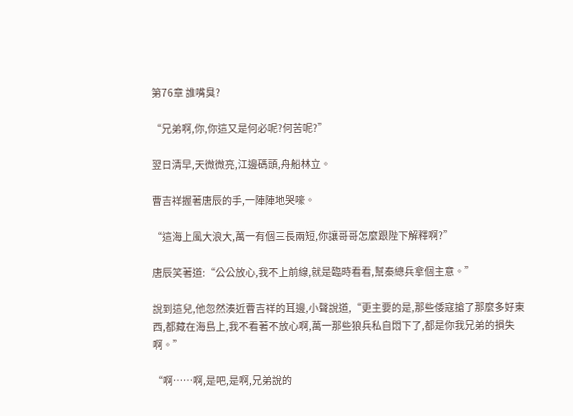第76章 誰嘴臭?

“兄弟啊,你,你這又是何必呢?何苦呢?”

翌日清早,天微微亮,江邊碼頭,舟船林立。

曹吉祥握著唐辰的手,一陣陣地哭嚎。

“這海上風大浪大,萬一有個三長兩短,你讓哥哥怎麼跟陛下解釋啊?”

唐辰笑著道:“公公放心,我不上前線,就是臨時看看,幫秦總兵拿個主意。”

說到這兒,他忽然湊近曹吉祥的耳邊,小聲說道,“更主要的是,那些倭寇搶了那麼多好東西,都藏在海島上,我不看著不放心啊,萬一那些狼兵私自悶下了,都是你我兄弟的損失啊。”

“啊……啊,是吧,是啊,兄弟說的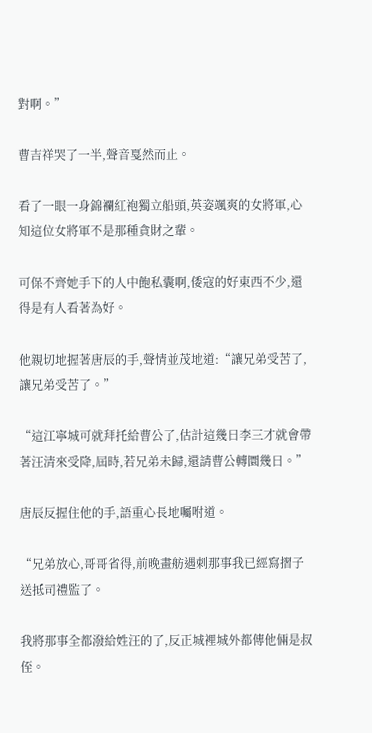對啊。”

曹吉祥哭了一半,聲音戛然而止。

看了一眼一身錦襴紅袍獨立船頭,英姿颯爽的女將軍,心知這位女將軍不是那種貪財之輩。

可保不齊她手下的人中飽私囊啊,倭寇的好東西不少,還得是有人看著為好。

他親切地握著唐辰的手,聲情並茂地道:“讓兄弟受苦了,讓兄弟受苦了。”

“這江寧城可就拜托給曹公了,估計這幾日李三才就會帶著汪清來受降,屆時,若兄弟未歸,還請曹公轉圜幾日。”

唐辰反握住他的手,語重心長地囑咐道。

“兄弟放心,哥哥省得,前晚畫舫遇刺那事我已經寫摺子送抵司禮監了。

我將那事全都潑給姓汪的了,反正城裡城外都傳他倆是叔侄。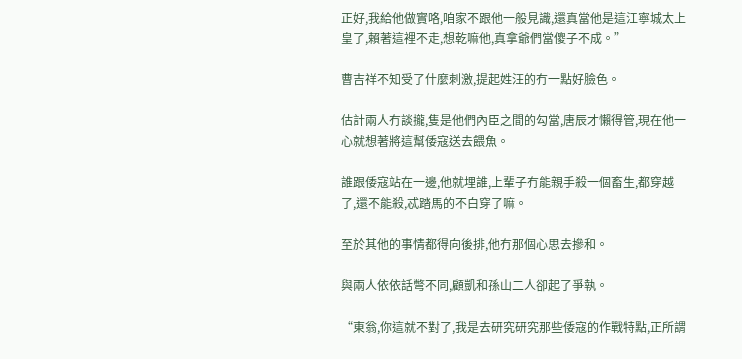正好,我給他做實咯,咱家不跟他一般見識,還真當他是這江寧城太上皇了,賴著這裡不走,想乾嘛他,真拿爺們當傻子不成。”

曹吉祥不知受了什麼刺激,提起姓汪的冇一點好臉色。

估計兩人冇談攏,隻是他們內臣之間的勾當,唐辰才懶得管,現在他一心就想著將這幫倭寇送去餵魚。

誰跟倭寇站在一邊,他就埋誰,上輩子冇能親手殺一個畜生,都穿越了,還不能殺,忒踏馬的不白穿了嘛。

至於其他的事情都得向後排,他冇那個心思去摻和。

與兩人依依話彆不同,顧凱和孫山二人卻起了爭執。

“東翁,你這就不對了,我是去研究研究那些倭寇的作戰特點,正所謂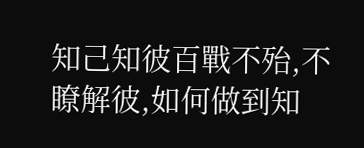知己知彼百戰不殆,不瞭解彼,如何做到知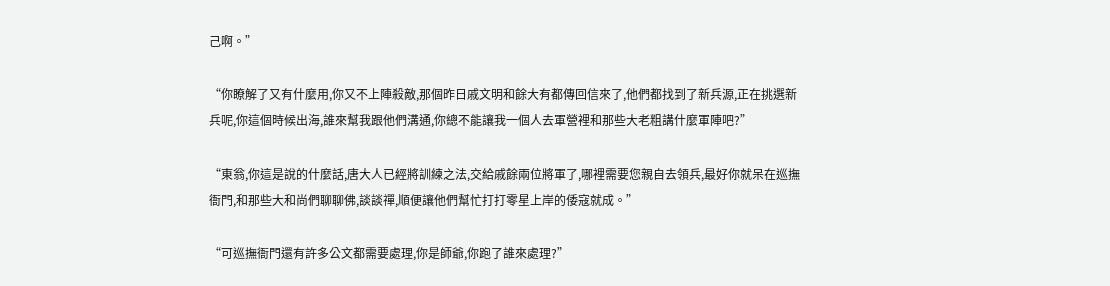己啊。”

“你瞭解了又有什麼用,你又不上陣殺敵,那個昨日戚文明和餘大有都傳回信來了,他們都找到了新兵源,正在挑選新兵呢,你這個時候出海,誰來幫我跟他們溝通,你總不能讓我一個人去軍營裡和那些大老粗講什麼軍陣吧?”

“東翁,你這是說的什麼話,唐大人已經將訓練之法,交給戚餘兩位將軍了,哪裡需要您親自去領兵,最好你就呆在巡撫衙門,和那些大和尚們聊聊佛,談談禪,順便讓他們幫忙打打零星上岸的倭寇就成。”

“可巡撫衙門還有許多公文都需要處理,你是師爺,你跑了誰來處理?”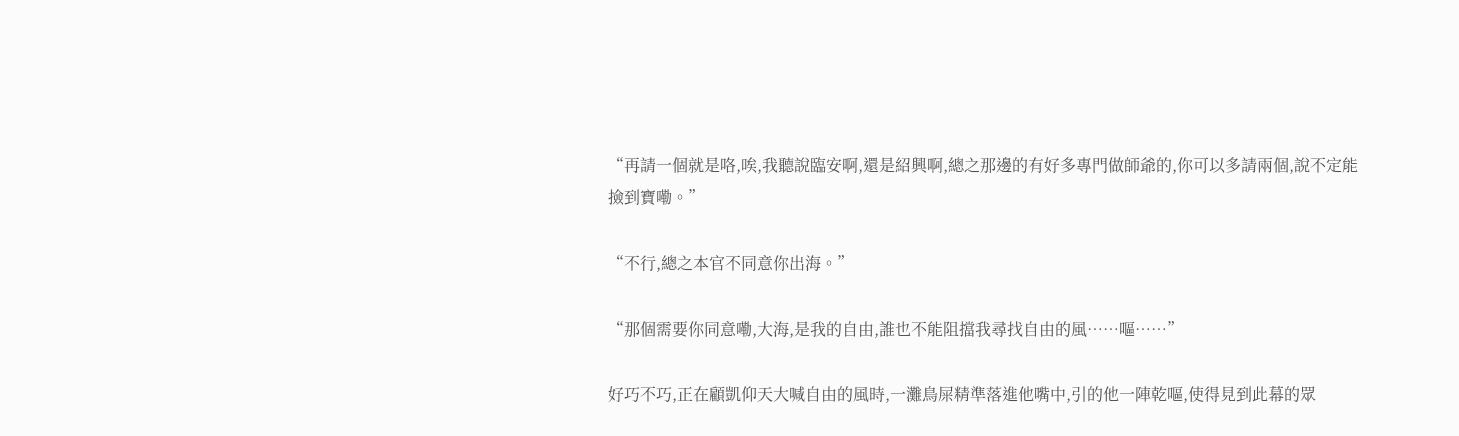“再請一個就是咯,唉,我聽說臨安啊,還是紹興啊,總之那邊的有好多專門做師爺的,你可以多請兩個,說不定能撿到寶嘞。”

“不行,總之本官不同意你出海。”

“那個需要你同意嘞,大海,是我的自由,誰也不能阻擋我尋找自由的風……嘔……”

好巧不巧,正在顧凱仰天大喊自由的風時,一灘鳥屎精準落進他嘴中,引的他一陣乾嘔,使得見到此幕的眾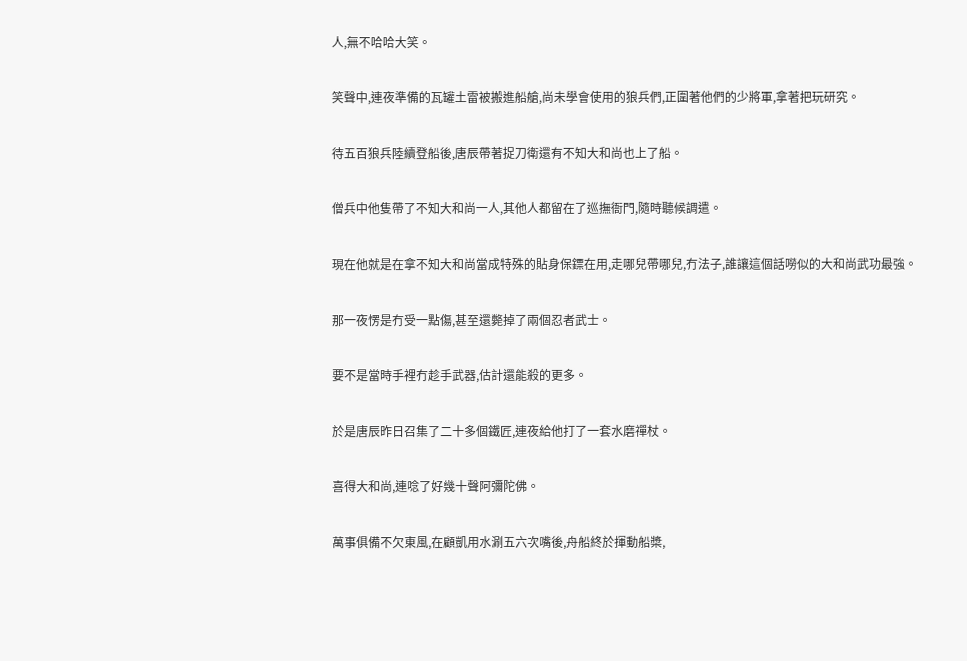人,無不哈哈大笑。

笑聲中,連夜準備的瓦罐土雷被搬進船艙,尚未學會使用的狼兵們,正圍著他們的少將軍,拿著把玩研究。

待五百狼兵陸續登船後,唐辰帶著捉刀衛還有不知大和尚也上了船。

僧兵中他隻帶了不知大和尚一人,其他人都留在了巡撫衙門,隨時聽候調遣。

現在他就是在拿不知大和尚當成特殊的貼身保鏢在用,走哪兒帶哪兒,冇法子,誰讓這個話嘮似的大和尚武功最強。

那一夜愣是冇受一點傷,甚至還斃掉了兩個忍者武士。

要不是當時手裡冇趁手武器,估計還能殺的更多。

於是唐辰昨日召集了二十多個鐵匠,連夜給他打了一套水磨禪杖。

喜得大和尚,連唸了好幾十聲阿彌陀佛。

萬事俱備不欠東風,在顧凱用水涮五六次嘴後,舟船終於揮動船槳,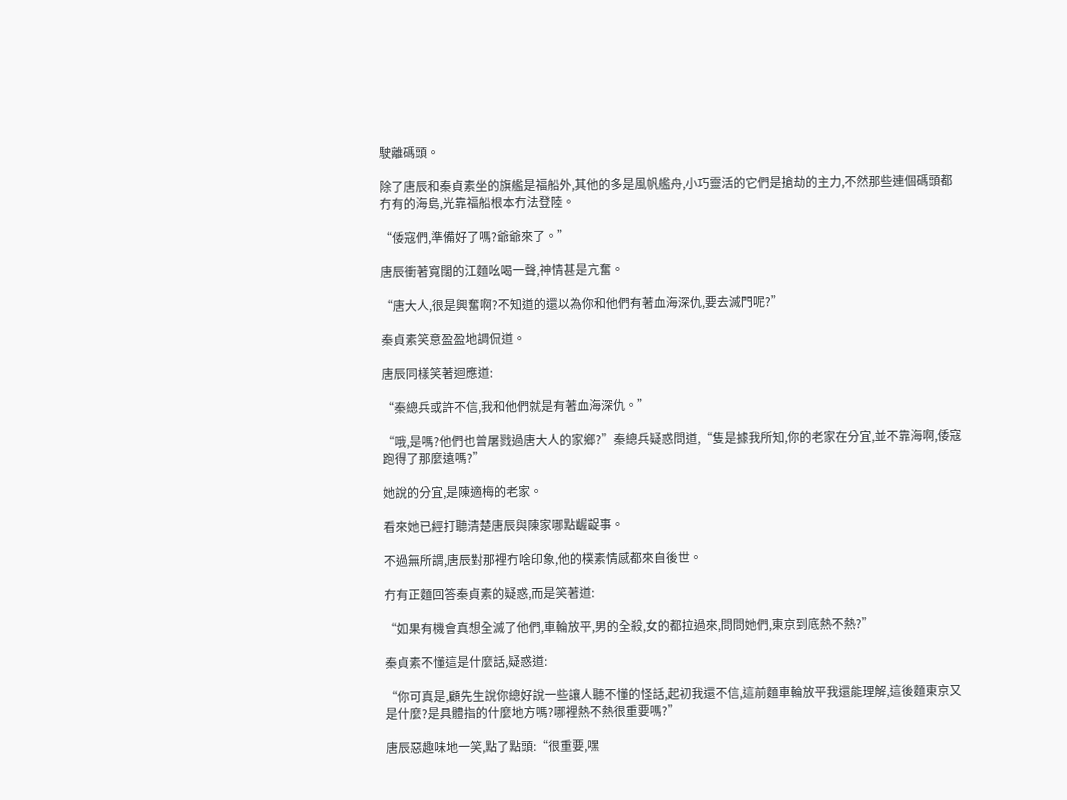駛離碼頭。

除了唐辰和秦貞素坐的旗艦是福船外,其他的多是風帆艦舟,小巧靈活的它們是搶劫的主力,不然那些連個碼頭都冇有的海島,光靠福船根本冇法登陸。

“倭寇們,準備好了嗎?爺爺來了。”

唐辰衝著寬闊的江麵吆喝一聲,神情甚是亢奮。

“唐大人,很是興奮啊?不知道的還以為你和他們有著血海深仇,要去滅門呢?”

秦貞素笑意盈盈地調侃道。

唐辰同樣笑著迴應道:

“秦總兵或許不信,我和他們就是有著血海深仇。”

“哦,是嗎?他們也曾屠戮過唐大人的家鄉?”秦總兵疑惑問道,“隻是據我所知,你的老家在分宜,並不靠海啊,倭寇跑得了那麼遠嗎?”

她說的分宜,是陳適梅的老家。

看來她已經打聽清楚唐辰與陳家哪點齷齪事。

不過無所謂,唐辰對那裡冇啥印象,他的樸素情感都來自後世。

冇有正麵回答秦貞素的疑惑,而是笑著道:

“如果有機會真想全滅了他們,車輪放平,男的全殺,女的都拉過來,問問她們,東京到底熱不熱?”

秦貞素不懂這是什麼話,疑惑道:

“你可真是,顧先生說你總好說一些讓人聽不懂的怪話,起初我還不信,這前麵車輪放平我還能理解,這後麵東京又是什麼?是具體指的什麼地方嗎?哪裡熱不熱很重要嗎?”

唐辰惡趣味地一笑,點了點頭:“很重要,嘿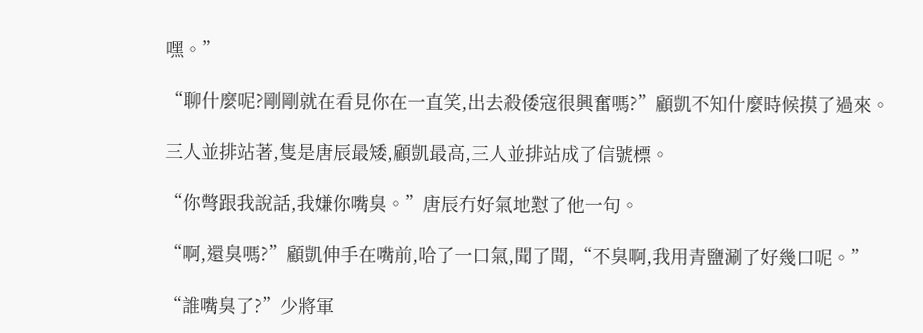嘿。”

“聊什麼呢?剛剛就在看見你在一直笑,出去殺倭寇很興奮嗎?”顧凱不知什麼時候摸了過來。

三人並排站著,隻是唐辰最矮,顧凱最高,三人並排站成了信號標。

“你彆跟我說話,我嫌你嘴臭。”唐辰冇好氣地懟了他一句。

“啊,還臭嗎?”顧凱伸手在嘴前,哈了一口氣,聞了聞,“不臭啊,我用青鹽涮了好幾口呢。”

“誰嘴臭了?”少將軍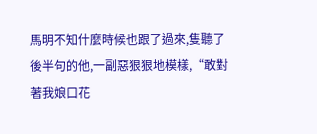馬明不知什麼時候也跟了過來,隻聽了後半句的他,一副惡狠狠地模樣,“敢對著我娘口花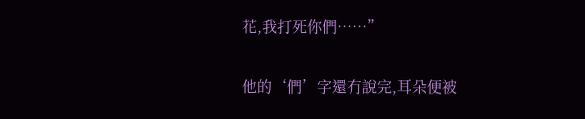花,我打死你們……”

他的‘們’字還冇說完,耳朵便被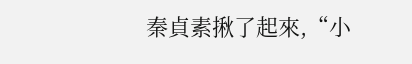秦貞素揪了起來,“小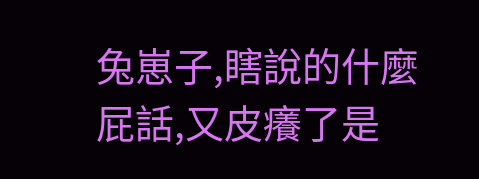兔崽子,瞎說的什麼屁話,又皮癢了是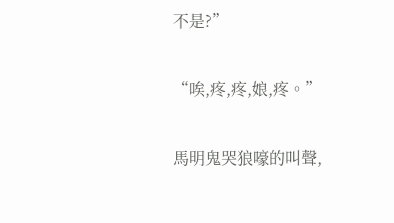不是?”

“唉,疼,疼,娘,疼。”

馬明鬼哭狼嚎的叫聲,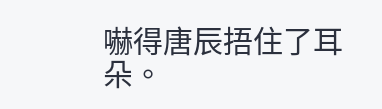嚇得唐辰捂住了耳朵。